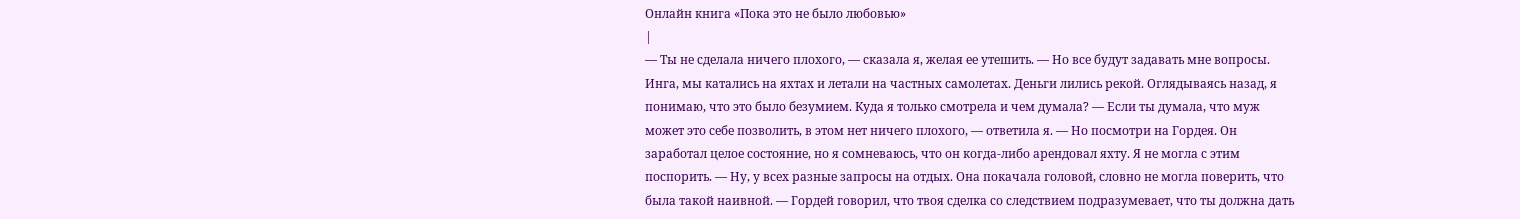Онлайн книга «Пока это не было любовью»
|
— Ты не сделала ничего плохого, — сказала я, желая ее утешить. — Но все будут задавать мне вопросы. Инга, мы катались на яхтах и летали на частных самолетах. Деньги лились рекой. Оглядываясь назад, я понимаю, что это было безумием. Куда я только смотрела и чем думала? — Если ты думала, что муж может это себе позволить, в этом нет ничего плохого, — ответила я. — Но посмотри на Гордея. Он заработал целое состояние, но я сомневаюсь, что он когда-либо арендовал яхту. Я не могла с этим поспорить. — Ну, у всех разные запросы на отдых. Она покачала головой, словно не могла поверить, что была такой наивной. — Гордей говорил, что твоя сделка со следствием подразумевает, что ты должна дать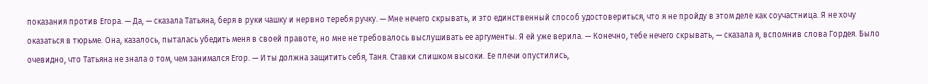показания против Егора. — Да, — сказала Татьяна, беря в руки чашку и нервно теребя ручку. — Мне нечего скрывать, и это единственный способ удостовериться, что я не пройду в этом деле как соучастница. Я не хочу оказаться в тюрьме. Она, казалось, пыталась убедить меня в своей правоте, но мне не требовалось выслушивать ее аргументы. Я ей уже верила. — Конечно, тебе нечего скрывать, — сказала я, вспомнив слова Гордея. Было очевидно, что Татьяна не знала о том, чем занимался Егор. — И ты должна защитить себя, Таня. Ставки слишком высоки. Ее плечи опустились,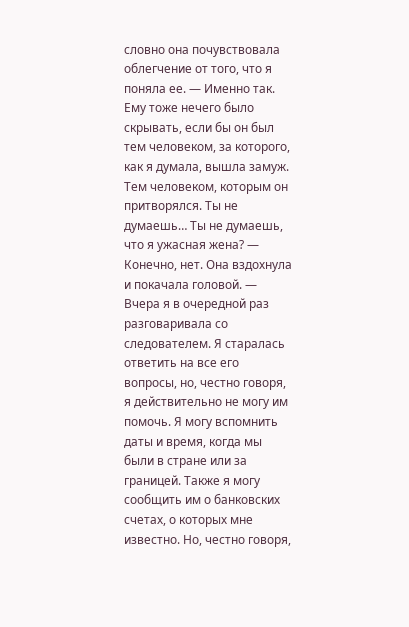словно она почувствовала облегчение от того, что я поняла ее. — Именно так. Ему тоже нечего было скрывать, если бы он был тем человеком, за которого, как я думала, вышла замуж. Тем человеком, которым он притворялся. Ты не думаешь… Ты не думаешь, что я ужасная жена? — Конечно, нет. Она вздохнула и покачала головой. — Вчера я в очередной раз разговаривала со следователем. Я старалась ответить на все его вопросы, но, честно говоря, я действительно не могу им помочь. Я могу вспомнить даты и время, когда мы были в стране или за границей. Также я могу сообщить им о банковских счетах, о которых мне известно. Но, честно говоря,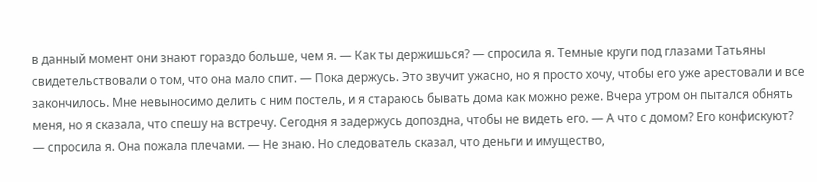в данный момент они знают гораздо больше, чем я. — Как ты держишься? — спросила я. Темные круги под глазами Татьяны свидетельствовали о том, что она мало спит. — Пока держусь. Это звучит ужасно, но я просто хочу, чтобы его уже арестовали и все закончилось. Мне невыносимо делить с ним постель, и я стараюсь бывать дома как можно реже. Вчера утром он пытался обнять меня, но я сказала, что спешу на встречу. Сегодня я задержусь допоздна, чтобы не видеть его. — А что с домом? Его конфискуют? — спросила я. Она пожала плечами. — Не знаю. Но следователь сказал, что деньги и имущество,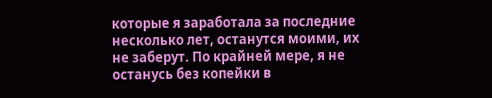которые я заработала за последние несколько лет, останутся моими, их не заберут. По крайней мере, я не останусь без копейки в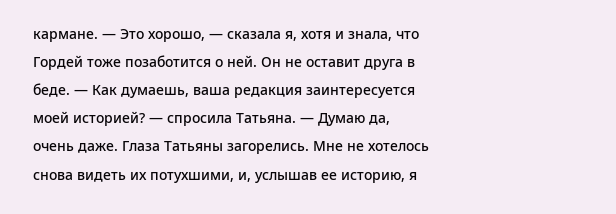кармане. — Это хорошо, — сказала я, хотя и знала, что Гордей тоже позаботится о ней. Он не оставит друга в беде. — Как думаешь, ваша редакция заинтересуется моей историей? — спросила Татьяна. — Думаю да, очень даже. Глаза Татьяны загорелись. Мне не хотелось снова видеть их потухшими, и, услышав ее историю, я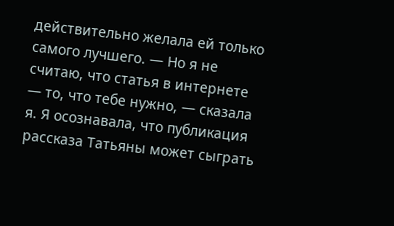действительно желала ей только самого лучшего. — Но я не считаю, что статья в интернете — то, что тебе нужно, — сказала я. Я осознавала, что публикация рассказа Татьяны может сыграть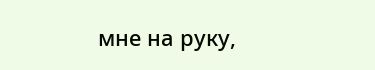мне на руку,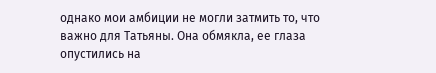однако мои амбиции не могли затмить то, что важно для Татьяны. Она обмякла, ее глаза опустились на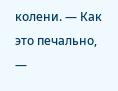колени. — Как это печально, —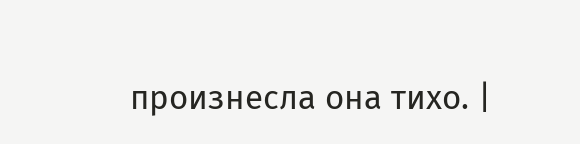произнесла она тихо. |